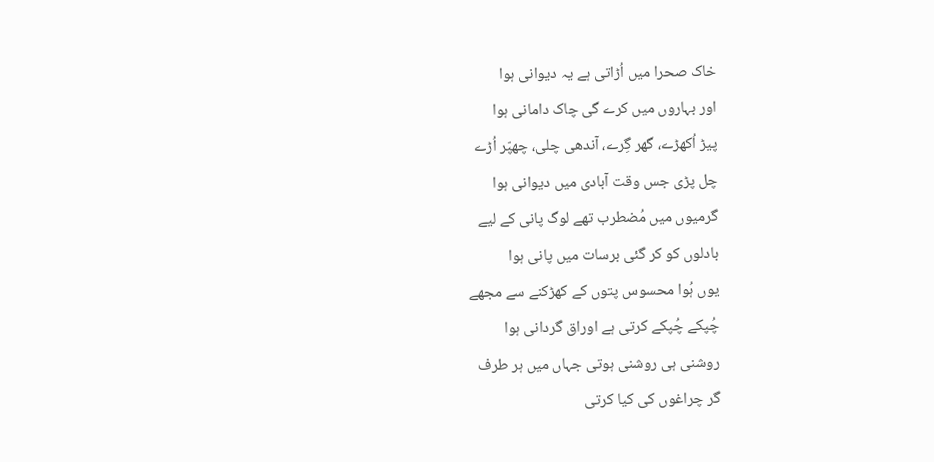خاک صحرا میں اُڑاتی ہے یہ دیوانی ہوا
اور بہاروں میں کرے گی چاک دامانی ہوا
پیڑ اُکھڑے، گھر گِرے، آندھی چلی، چھپّر اُڑے
چل پڑی جس وقت آبادی میں دیوانی ہوا
گرمیوں میں مُضطرب تھے لوگ پانی کے لیے
بادلوں کو کر گئی برسات میں پانی ہوا
یوں ہُوا محسوس پتوں کے کھڑکنے سے مجھے
چُپکے چُپکے کرتی ہے اوراق گردانی ہوا
روشنی ہی روشنی ہوتی جہاں میں ہر طرف
گر چراغوں کی کیا کرتی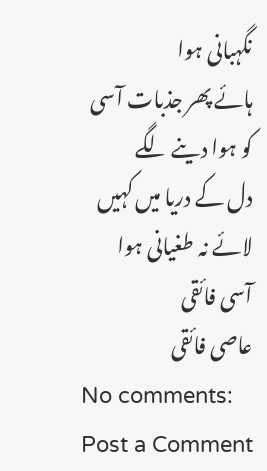نگہبانی ہوا
ہائے پھر جذبات آسی کو ہوا دینے لگے
دل کے دریا میں کہیں لائے نہ طغیانی ہوا
آسی فائقی
عاصی فائقی
No comments:
Post a Comment